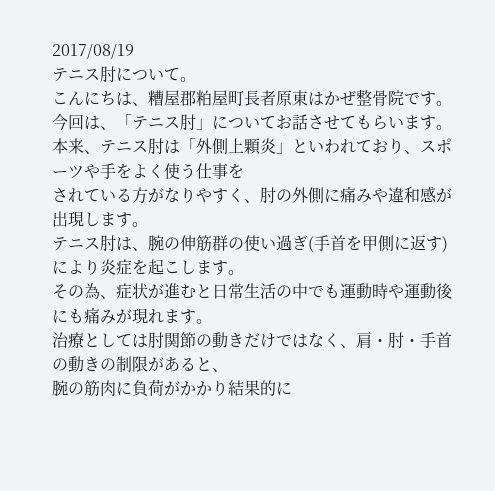2017/08/19
テニス肘について。
こんにちは、糟屋郡粕屋町長者原東はかぜ整骨院です。
今回は、「テニス肘」についてお話させてもらいます。
本来、テニス肘は「外側上顆炎」といわれており、スポーツや手をよく使う仕事を
されている方がなりやすく、肘の外側に痛みや違和感が出現します。
テニス肘は、腕の伸筋群の使い過ぎ(手首を甲側に返す)により炎症を起こします。
その為、症状が進むと日常生活の中でも運動時や運動後にも痛みが現れます。
治療としては肘関節の動きだけではなく、肩・肘・手首の動きの制限があると、
腕の筋肉に負荷がかかり結果的に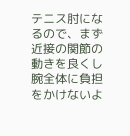テニス肘になるので、まず近接の関節の動きを良くし
腕全体に負担をかけないよ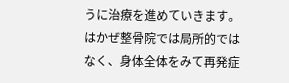うに治療を進めていきます。
はかぜ整骨院では局所的ではなく、身体全体をみて再発症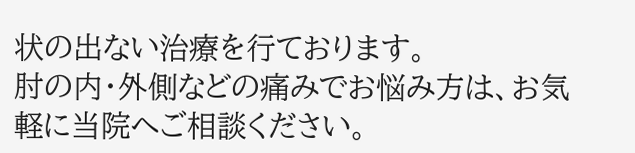状の出ない治療を行ております。
肘の内・外側などの痛みでお悩み方は、お気軽に当院へご相談ください。